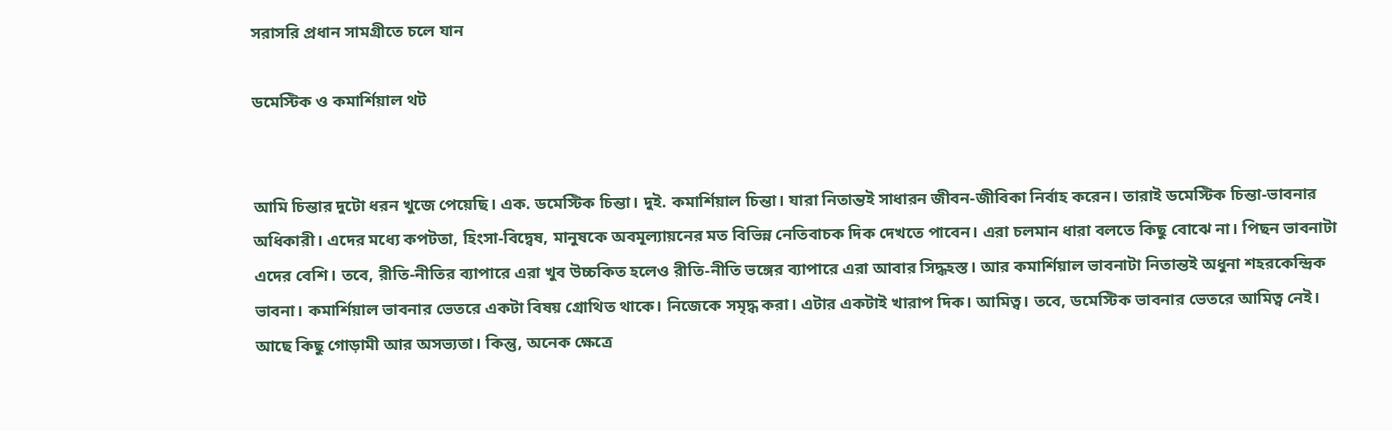সরাসরি প্রধান সামগ্রীতে চলে যান

ডমেস্টিক ও কমার্শিয়াল থট


আমি চিন্তার দুটো ধরন খুজে পেয়েছি। এক. ডমেস্টিক চিন্তা। দুই. কমার্শিয়াল চিন্তা। যারা নিতান্তই সাধারন জীবন-জীবিকা নির্বাহ করেন। তারাই ডমেস্টিক চিন্তা-ভাবনার অধিকারী। এদের মধ্যে কপটতা, হিংসা-বিদ্বেষ, মানুষকে অবমূল্যায়নের মত বিভিন্ন নেতিবাচক দিক দেখতে পাবেন। এরা চলমান ধারা বলতে কিছু বোঝে না। পিছন ভাবনাটা এদের বেশি। তবে, রীতি-নীতির ব্যাপারে এরা খুব উচ্চকিত হলেও রীতি-নীতি ভঙ্গের ব্যাপারে এরা আবার সিদ্ধহস্ত। আর কমার্শিয়াল ভাবনাটা নিতান্তই অধুনা শহরকেন্দ্রিক ভাবনা। কমার্শিয়াল ভাবনার ভেতরে একটা বিষয় গ্রোথিত থাকে। নিজেকে সমৃদ্ধ করা। এটার একটাই খারাপ দিক। আমিত্ব। তবে, ডমেস্টিক ভাবনার ভেতরে আমিত্ব নেই। আছে কিছু গোড়ামী আর অসভ্যতা। কিন্তু, অনেক ক্ষেত্রে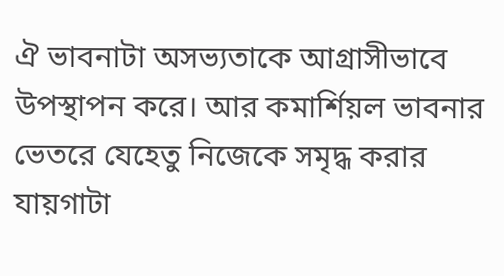ঐ ভাবনাটা অসভ্যতাকে আগ্রাসীভাবে উপস্থাপন করে। আর কমার্শিয়ল ভাবনার ভেতরে যেহেতু নিজেকে সমৃদ্ধ করার যায়গাটা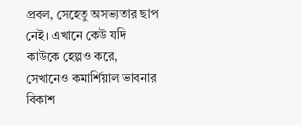প্রবল, সেহেতু অসভ্যতার ছাপ নেই। এখানে কেউ যদি কাউকে হেল্পও করে, সেখানেও কমার্শিয়াল ভাবনার বিকাশ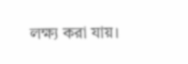লক্ষ্য করা যায়।